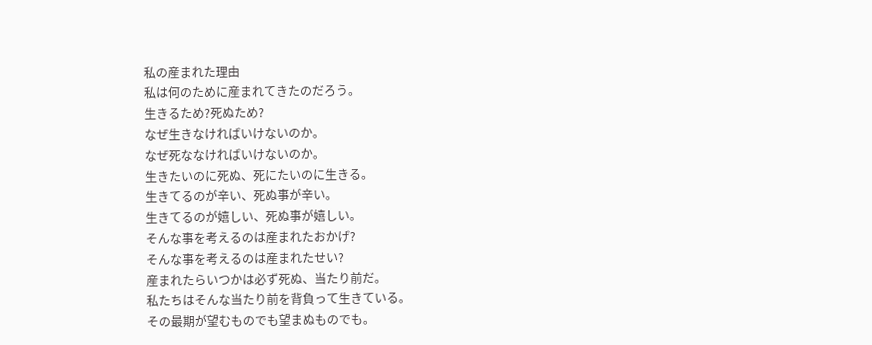私の産まれた理由
私は何のために産まれてきたのだろう。
生きるため?死ぬため?
なぜ生きなければいけないのか。
なぜ死ななければいけないのか。
生きたいのに死ぬ、死にたいのに生きる。
生きてるのが辛い、死ぬ事が辛い。
生きてるのが嬉しい、死ぬ事が嬉しい。
そんな事を考えるのは産まれたおかげ?
そんな事を考えるのは産まれたせい?
産まれたらいつかは必ず死ぬ、当たり前だ。
私たちはそんな当たり前を背負って生きている。
その最期が望むものでも望まぬものでも。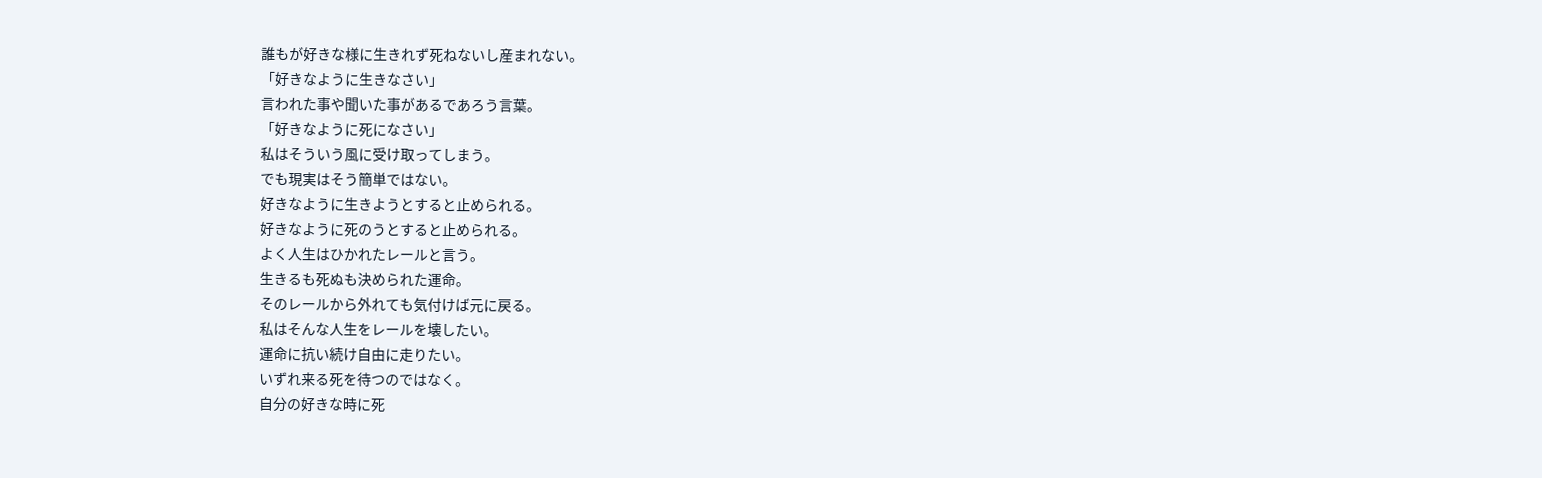誰もが好きな様に生きれず死ねないし産まれない。
「好きなように生きなさい」
言われた事や聞いた事があるであろう言葉。
「好きなように死になさい」
私はそういう風に受け取ってしまう。
でも現実はそう簡単ではない。
好きなように生きようとすると止められる。
好きなように死のうとすると止められる。
よく人生はひかれたレールと言う。
生きるも死ぬも決められた運命。
そのレールから外れても気付けば元に戻る。
私はそんな人生をレールを壊したい。
運命に抗い続け自由に走りたい。
いずれ来る死を待つのではなく。
自分の好きな時に死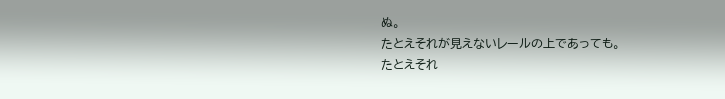ぬ。
たとえそれが見えないレールの上であっても。
たとえそれ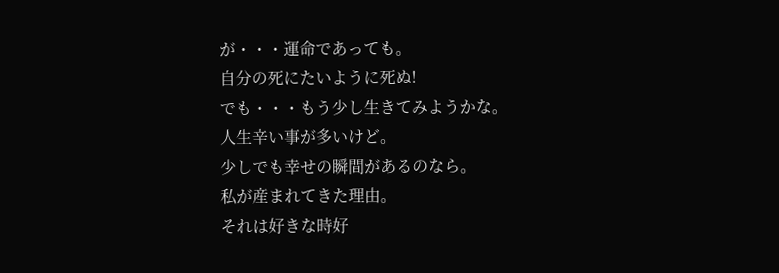が・・・運命であっても。
自分の死にたいように死ぬ!
でも・・・もう少し生きてみようかな。
人生辛い事が多いけど。
少しでも幸せの瞬間があるのなら。
私が産まれてきた理由。
それは好きな時好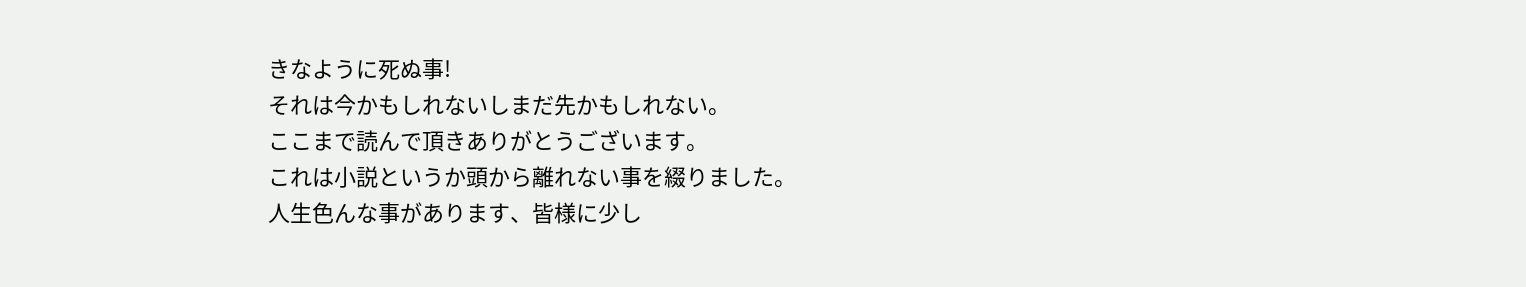きなように死ぬ事!
それは今かもしれないしまだ先かもしれない。
ここまで読んで頂きありがとうございます。
これは小説というか頭から離れない事を綴りました。
人生色んな事があります、皆様に少し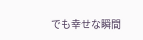でも幸せな瞬間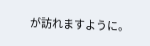が訪れますように。